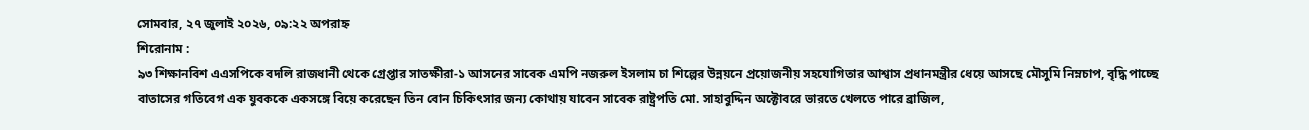সোমবার, ২৭ জুলাই ২০২৬, ০৯:২২ অপরাহ্ন
শিরোনাম :
৯৩ শিক্ষানবিশ এএসপিকে বদলি রাজধানী থেকে গ্রেপ্তার সাতক্ষীরা-১ আসনের সাবেক এমপি নজরুল ইসলাম চা শিল্পের উন্নয়নে প্রয়োজনীয় সহযোগিতার আশ্বাস প্রধানমন্ত্রীর ধেয়ে আসছে মৌসুমি নিম্নচাপ, বৃদ্ধি পাচ্ছে বাতাসের গতিবেগ এক যুবককে একসঙ্গে বিয়ে করেছেন তিন বোন চিকিৎসার জন্য কোথায় যাবেন সাবেক রাষ্ট্রপতি মো. সাহাবুদ্দিন অক্টোবরে ভারতে খেলতে পারে ব্রাজিল,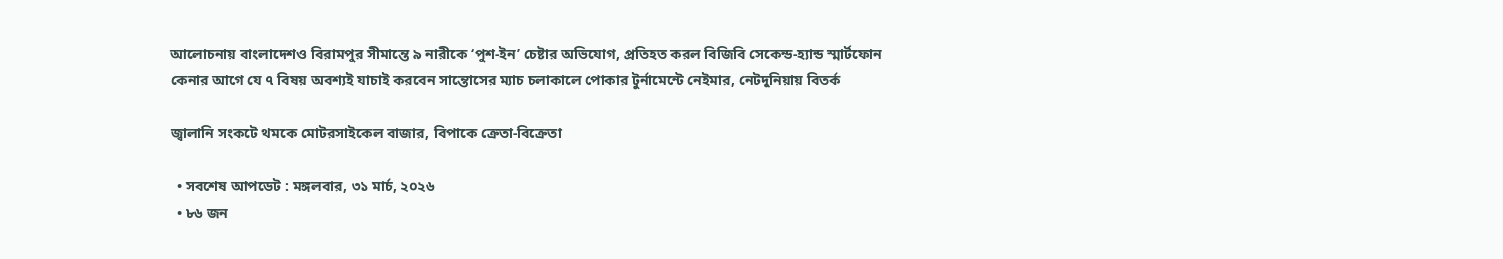আলোচনায় বাংলাদেশও বিরামপুর সীমান্তে ৯ নারীকে ‘পুশ-ইন’ চেষ্টার অভিযোগ, প্রতিহত করল বিজিবি সেকেন্ড-হ্যান্ড স্মার্টফোন কেনার আগে যে ৭ বিষয় অবশ্যই যাচাই করবেন সান্তোসের ম্যাচ চলাকালে পোকার টুর্নামেন্টে নেইমার, নেটদুনিয়ায় বিতর্ক

জ্বালানি সংকটে থমকে মোটরসাইকেল বাজার, বিপাকে ক্রেতা-বিক্রেতা

  • সবশেষ আপডেট : মঙ্গলবার, ৩১ মার্চ, ২০২৬
  • ৮৬ জন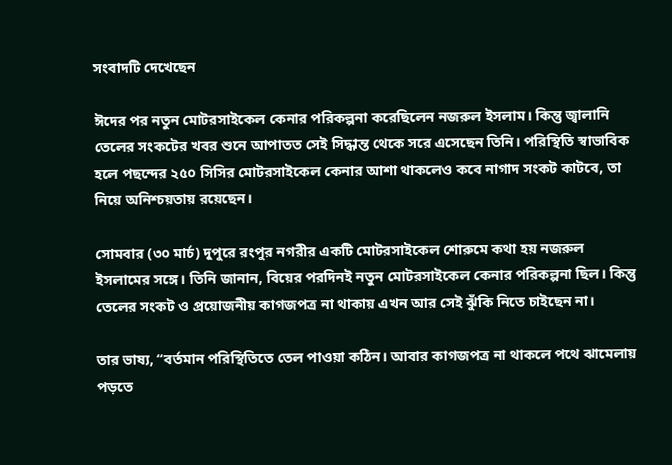সংবাদটি দেখেছেন

ঈদের পর নতুন মোটরসাইকেল কেনার পরিকল্পনা করেছিলেন নজরুল ইসলাম। কিন্তু জ্বালানি তেলের সংকটের খবর শুনে আপাতত সেই সিদ্ধান্ত থেকে সরে এসেছেন তিনি। পরিস্থিতি স্বাভাবিক হলে পছন্দের ২৫০ সিসির মোটরসাইকেল কেনার আশা থাকলেও কবে নাগাদ সংকট কাটবে, তা নিয়ে অনিশ্চয়তায় রয়েছেন।

সোমবার (৩০ মার্চ) দুপুরে রংপুর নগরীর একটি মোটরসাইকেল শোরুমে কথা হয় নজরুল ইসলামের সঙ্গে। তিনি জানান, বিয়ের পরদিনই নতুন মোটরসাইকেল কেনার পরিকল্পনা ছিল। কিন্তু তেলের সংকট ও প্রয়োজনীয় কাগজপত্র না থাকায় এখন আর সেই ঝুঁকি নিতে চাইছেন না।

তার ভাষ্য, “বর্তমান পরিস্থিতিতে তেল পাওয়া কঠিন। আবার কাগজপত্র না থাকলে পথে ঝামেলায় পড়তে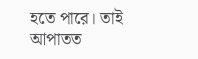হতে পারে। তাই আপাতত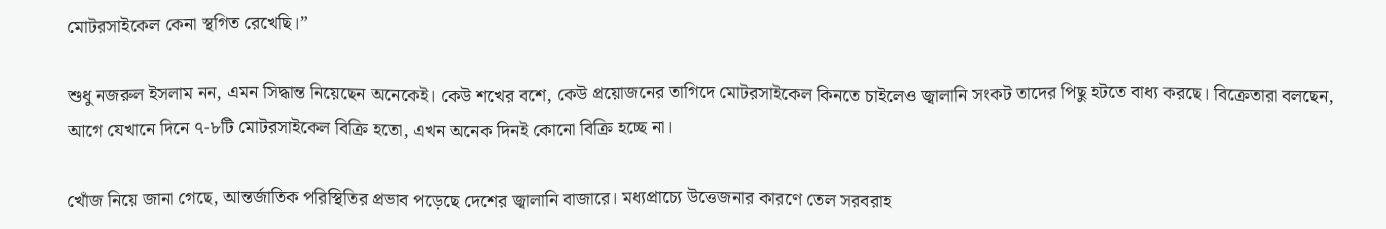মোটরসাইকেল কেনা স্থগিত রেখেছি।”

শুধু নজরুল ইসলাম নন, এমন সিদ্ধান্ত নিয়েছেন অনেকেই। কেউ শখের বশে, কেউ প্রয়োজনের তাগিদে মোটরসাইকেল কিনতে চাইলেও জ্বালানি সংকট তাদের পিছু হটতে বাধ্য করছে। বিক্রেতারা বলছেন, আগে যেখানে দিনে ৭-৮টি মোটরসাইকেল বিক্রি হতো, এখন অনেক দিনই কোনো বিক্রি হচ্ছে না।

খোঁজ নিয়ে জানা গেছে, আন্তর্জাতিক পরিস্থিতির প্রভাব পড়েছে দেশের জ্বালানি বাজারে। মধ্যপ্রাচ্যে উত্তেজনার কারণে তেল সরবরাহ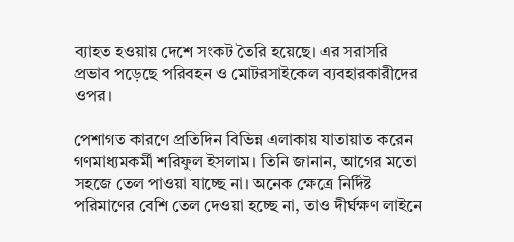ব্যাহত হওয়ায় দেশে সংকট তৈরি হয়েছে। এর সরাসরি প্রভাব পড়েছে পরিবহন ও মোটরসাইকেল ব্যবহারকারীদের ওপর।

পেশাগত কারণে প্রতিদিন বিভিন্ন এলাকায় যাতায়াত করেন গণমাধ্যমকর্মী শরিফুল ইসলাম। তিনি জানান, আগের মতো সহজে তেল পাওয়া যাচ্ছে না। অনেক ক্ষেত্রে নির্দিষ্ট পরিমাণের বেশি তেল দেওয়া হচ্ছে না, তাও দীর্ঘক্ষণ লাইনে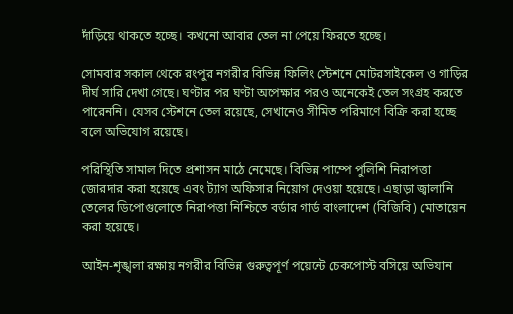দাঁড়িয়ে থাকতে হচ্ছে। কখনো আবার তেল না পেয়ে ফিরতে হচ্ছে।

সোমবার সকাল থেকে রংপুর নগরীর বিভিন্ন ফিলিং স্টেশনে মোটরসাইকেল ও গাড়ির দীর্ঘ সারি দেখা গেছে। ঘণ্টার পর ঘণ্টা অপেক্ষার পরও অনেকেই তেল সংগ্রহ করতে পারেননি। যেসব স্টেশনে তেল রয়েছে, সেখানেও সীমিত পরিমাণে বিক্রি করা হচ্ছে বলে অভিযোগ রয়েছে।

পরিস্থিতি সামাল দিতে প্রশাসন মাঠে নেমেছে। বিভিন্ন পাম্পে পুলিশি নিরাপত্তা জোরদার করা হয়েছে এবং ট্যাগ অফিসার নিয়োগ দেওয়া হয়েছে। এছাড়া জ্বালানি তেলের ডিপোগুলোতে নিরাপত্তা নিশ্চিতে বর্ডার গার্ড বাংলাদেশ (বিজিবি) মোতায়েন করা হয়েছে।

আইন-শৃঙ্খলা রক্ষায় নগরীর বিভিন্ন গুরুত্বপূর্ণ পয়েন্টে চেকপোস্ট বসিয়ে অভিযান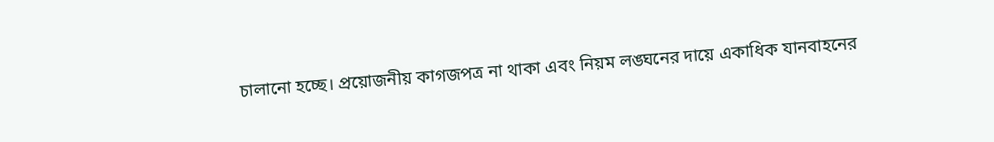চালানো হচ্ছে। প্রয়োজনীয় কাগজপত্র না থাকা এবং নিয়ম লঙ্ঘনের দায়ে একাধিক যানবাহনের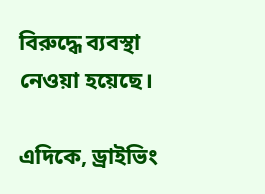বিরুদ্ধে ব্যবস্থা নেওয়া হয়েছে।

এদিকে, ড্রাইভিং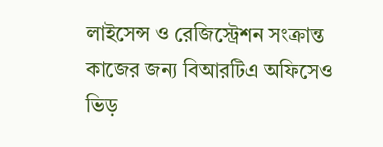লাইসেন্স ও রেজিস্ট্রেশন সংক্রান্ত কাজের জন্য বিআরটিএ অফিসেও ভিড়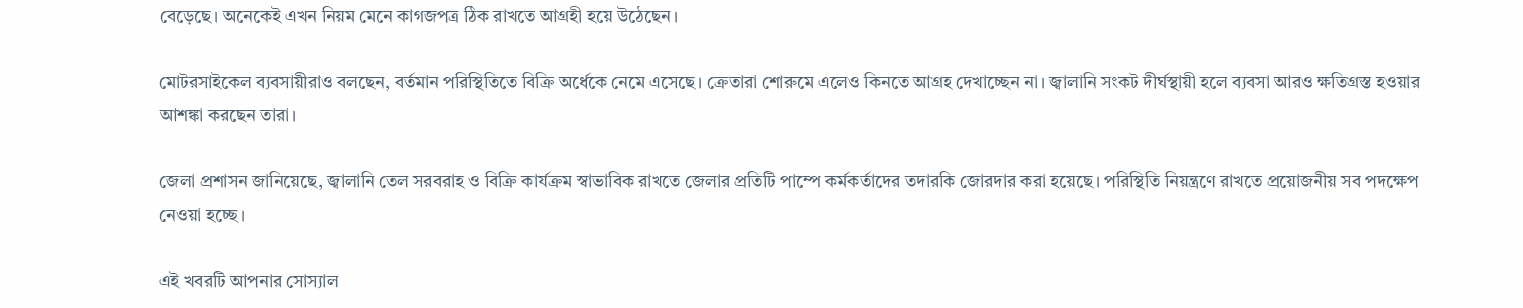বেড়েছে। অনেকেই এখন নিয়ম মেনে কাগজপত্র ঠিক রাখতে আগ্রহী হয়ে উঠেছেন।

মোটরসাইকেল ব্যবসায়ীরাও বলছেন, বর্তমান পরিস্থিতিতে বিক্রি অর্ধেকে নেমে এসেছে। ক্রেতারা শোরুমে এলেও কিনতে আগ্রহ দেখাচ্ছেন না। জ্বালানি সংকট দীর্ঘস্থায়ী হলে ব্যবসা আরও ক্ষতিগ্রস্ত হওয়ার আশঙ্কা করছেন তারা।

জেলা প্রশাসন জানিয়েছে, জ্বালানি তেল সরবরাহ ও বিক্রি কার্যক্রম স্বাভাবিক রাখতে জেলার প্রতিটি পাম্পে কর্মকর্তাদের তদারকি জোরদার করা হয়েছে। পরিস্থিতি নিয়ন্ত্রণে রাখতে প্রয়োজনীয় সব পদক্ষেপ নেওয়া হচ্ছে।

এই খবরটি আপনার সোস্যাল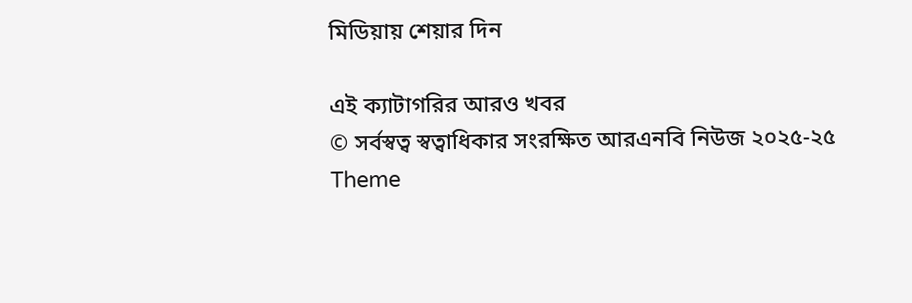মিডিয়ায় শেয়ার দিন

এই ক্যাটাগরির আরও খবর
© সর্বস্বত্ব স্বত্বাধিকার সংরক্ষিত আরএনবি নিউজ ২০২৫-২৫
Theme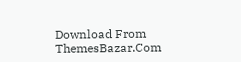Download From ThemesBazar.Com